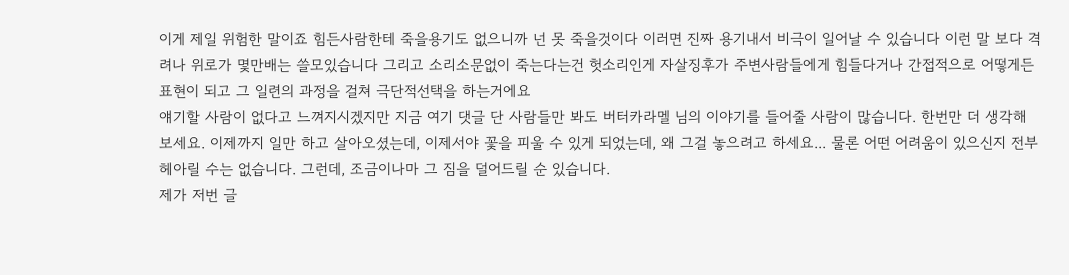이게 제일 위험한 말이죠 힘든사람한테 죽을용기도 없으니까 넌 못 죽을것이다 이러면 진짜 용기내서 비극이 일어날 수 있습니다 이런 말 보다 격려나 위로가 몇만배는 쓸모있습니다 그리고 소리소문없이 죽는다는건 헛소리인게 자살징후가 주변사람들에게 힘들다거나 간접적으로 어떻게든 표현이 되고 그 일련의 과정을 걸쳐 극단적선택을 하는거에요
얘기할 사람이 없다고 느껴지시겠지만 지금 여기 댓글 단 사람들만 봐도 버터카라멜 님의 이야기를 들어줄 사람이 많습니다. 한번만 더 생각해 보세요. 이제까지 일만 하고 살아오셨는데, 이제서야 꽃을 피울 수 있게 되었는데, 왜 그걸 놓으려고 하세요... 물론 어떤 어려움이 있으신지 전부 헤아릴 수는 없습니다. 그런데, 조금이나마 그 짐을 덜어드릴 순 있습니다.
제가 저번 글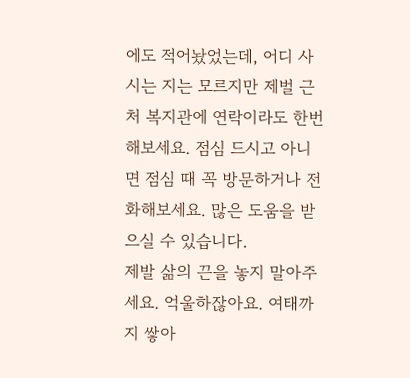에도 적어놨었는데, 어디 사시는 지는 모르지만 제벌 근처 복지관에 연락이라도 한번 해보세요. 점심 드시고 아니면 점심 때 꼭 방문하거나 전화해보세요. 많은 도움을 받으실 수 있습니다.
제발 삶의 끈을 놓지 말아주세요. 억울하잖아요. 여태까지 쌓아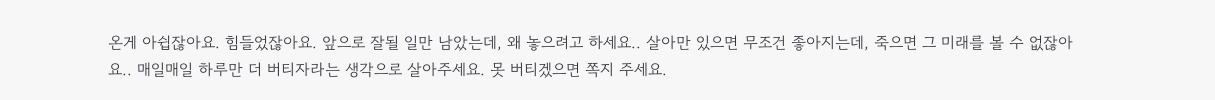온게 아쉽잖아요. 힘들었잖아요. 앞으로 잘될 일만 남았는데, 왜 놓으려고 하세요.. 살아만 있으면 무조건 좋아지는데, 죽으면 그 미래를 볼 수 없잖아요.. 매일매일 하루만 더 버티자라는 생각으로 살아주세요. 못 버티겠으면 쪽지 주세요.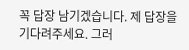꼭 답장 남기겠습니다. 제 답장을 기다려주세요. 그러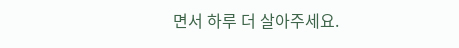면서 하루 더 살아주세요.